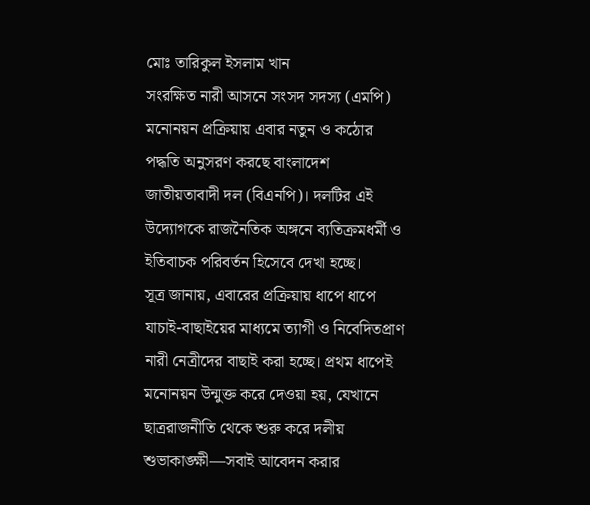মোঃ তারিকুল ইসলাম খান
সংরক্ষিত নারী আসনে সংসদ সদস্য (এমপি) মনোনয়ন প্রক্রিয়ায় এবার নতুন ও কঠোর পদ্ধতি অনুসরণ করছে বাংলাদেশ জাতীয়তাবাদী দল (বিএনপি)। দলটির এই উদ্যোগকে রাজনৈতিক অঙ্গনে ব্যতিক্রমধর্মী ও ইতিবাচক পরিবর্তন হিসেবে দেখা হচ্ছে।
সূত্র জানায়, এবারের প্রক্রিয়ায় ধাপে ধাপে যাচাই-বাছাইয়ের মাধ্যমে ত্যাগী ও নিবেদিতপ্রাণ নারী নেত্রীদের বাছাই করা হচ্ছে। প্রথম ধাপেই মনোনয়ন উন্মুক্ত করে দেওয়া হয়, যেখানে ছাত্ররাজনীতি থেকে শুরু করে দলীয় শুভাকাঙ্ক্ষী—সবাই আবেদন করার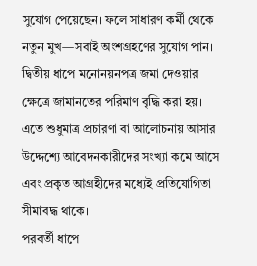সুযোগ পেয়েছেন। ফলে সাধারণ কর্মী থেকে নতুন মুখ—সবাই অংশগ্রহণের সুযোগ পান।
দ্বিতীয় ধাপে মনোনয়নপত্র জমা দেওয়ার ক্ষেত্রে জামানতের পরিমাণ বৃদ্ধি করা হয়। এতে শুধুমাত্র প্রচারণা বা আলোচনায় আসার উদ্দেশ্যে আবেদনকারীদের সংখ্যা কমে আসে এবং প্রকৃত আগ্রহীদের মধ্যেই প্রতিযোগিতা সীমাবদ্ধ থাকে।
পরবর্তী ধাপে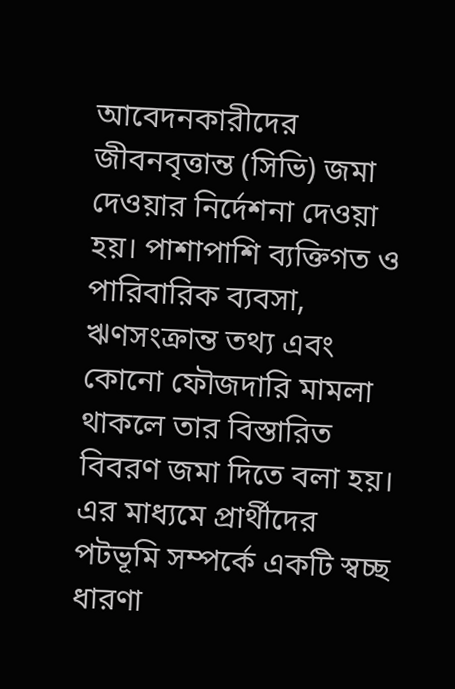আবেদনকারীদের জীবনবৃত্তান্ত (সিভি) জমা দেওয়ার নির্দেশনা দেওয়া হয়। পাশাপাশি ব্যক্তিগত ও পারিবারিক ব্যবসা, ঋণসংক্রান্ত তথ্য এবং কোনো ফৌজদারি মামলা থাকলে তার বিস্তারিত বিবরণ জমা দিতে বলা হয়। এর মাধ্যমে প্রার্থীদের পটভূমি সম্পর্কে একটি স্বচ্ছ ধারণা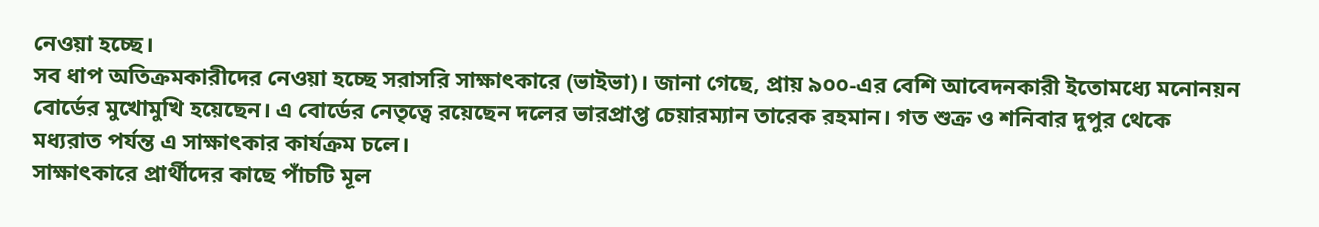নেওয়া হচ্ছে।
সব ধাপ অতিক্রমকারীদের নেওয়া হচ্ছে সরাসরি সাক্ষাৎকারে (ভাইভা)। জানা গেছে, প্রায় ৯০০-এর বেশি আবেদনকারী ইতোমধ্যে মনোনয়ন বোর্ডের মুখোমুখি হয়েছেন। এ বোর্ডের নেতৃত্বে রয়েছেন দলের ভারপ্রাপ্ত চেয়ারম্যান তারেক রহমান। গত শুক্র ও শনিবার দুপুর থেকে মধ্যরাত পর্যন্ত এ সাক্ষাৎকার কার্যক্রম চলে।
সাক্ষাৎকারে প্রার্থীদের কাছে পাঁচটি মূল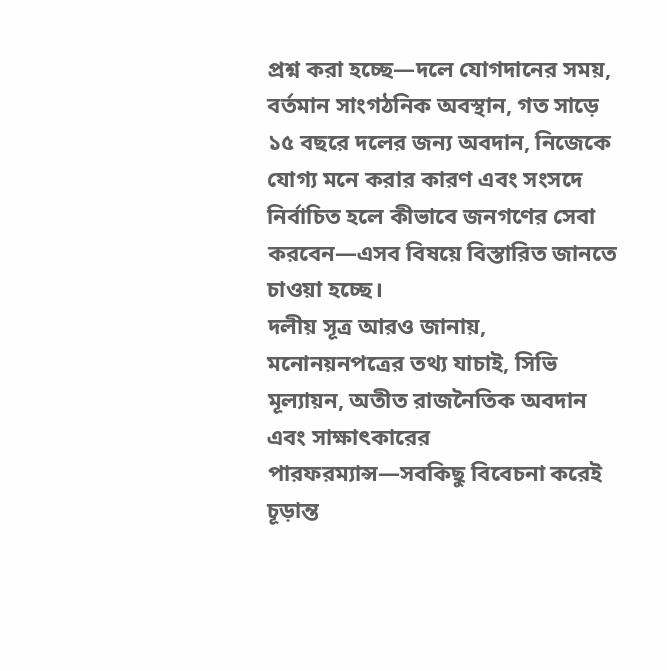প্রশ্ন করা হচ্ছে—দলে যোগদানের সময়, বর্তমান সাংগঠনিক অবস্থান, গত সাড়ে ১৫ বছরে দলের জন্য অবদান, নিজেকে যোগ্য মনে করার কারণ এবং সংসদে নির্বাচিত হলে কীভাবে জনগণের সেবা করবেন—এসব বিষয়ে বিস্তারিত জানতে চাওয়া হচ্ছে।
দলীয় সূত্র আরও জানায়, মনোনয়নপত্রের তথ্য যাচাই, সিভি মূল্যায়ন, অতীত রাজনৈতিক অবদান এবং সাক্ষাৎকারের পারফরম্যান্স—সবকিছু বিবেচনা করেই চূড়ান্ত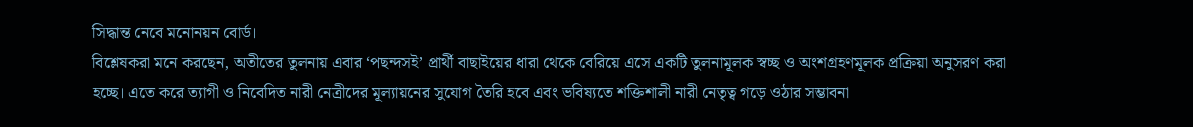সিদ্ধান্ত নেবে মনোনয়ন বোর্ড।
বিশ্লেষকরা মনে করছেন, অতীতের তুলনায় এবার ‘পছন্দসই’ প্রার্থী বাছাইয়ের ধারা থেকে বেরিয়ে এসে একটি তুলনামূলক স্বচ্ছ ও অংশগ্রহণমূলক প্রক্রিয়া অনুসরণ করা হচ্ছে। এতে করে ত্যাগী ও নিবেদিত নারী নেত্রীদের মূল্যায়নের সুযোগ তৈরি হবে এবং ভবিষ্যতে শক্তিশালী নারী নেতৃত্ব গড়ে ওঠার সম্ভাবনা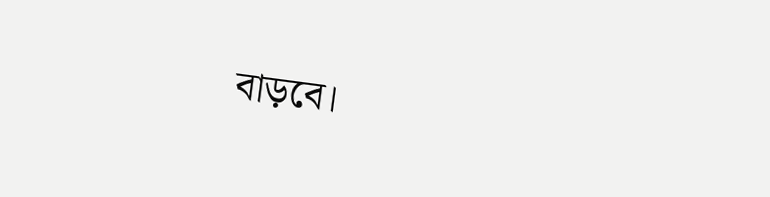বাড়বে।